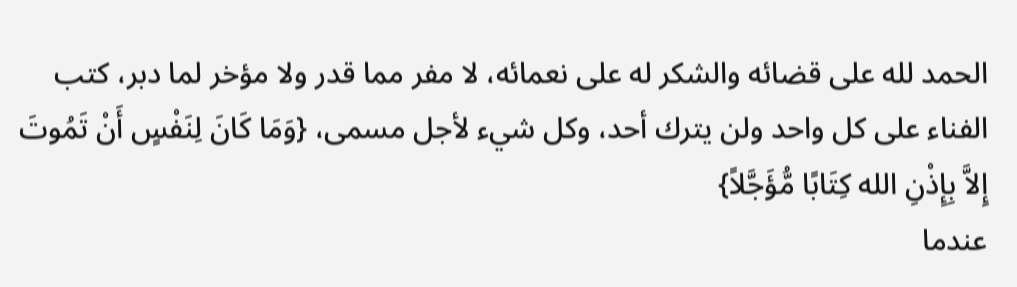الحمد لله على قضائه والشكر له على نعمائه، لا مفر مما قدر ولا مؤخر لما دبر، كتب الفناء على كل واحد ولن يترك أحد، وكل شيء لأجل مسمى، {وَمَا كَانَ لِنَفْسٍ أَنْ تَمُوتَ إِلاَّ بِإِذْنِ الله كِتَابًا مُّؤَجَّلاً}
عندما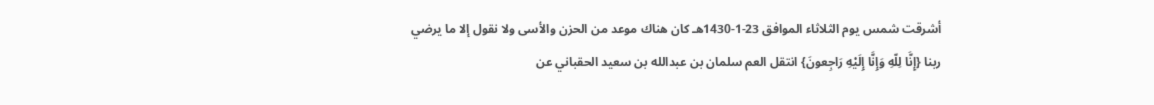أشرقت شمس يوم الثلاثاء الموافق 23-1-1430هـ كان هناك موعد من الحزن والأسى ولا نقول إلا ما يرضي ربنا {إِنَّا لِلّهِ وَإِنَّا إِلَيْهِ رَاجِعونَ} انتقل العم سلمان بن عبدالله بن سعيد الحقباني عن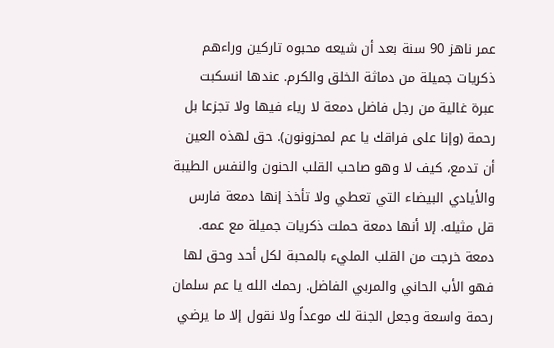عمر ناهز 90 سنة بعد أن شيعه محبوه تاركين وراءهم ذكريات جميلة من دماثة الخلق والكرم. عندها انسكبت عبرة غالية من رجل فاضل دمعة لا رياء فيها ولا تجزعا بل رحمة (وإنا على فراقك يا عم لمحزونون). حق لهذه العين أن تدمع، كيف لا وهو صاحب القلب الحنون والنفس الطيبة والأيادي البيضاء التي تعطي ولا تأخذ إنها دمعة فارس قل مثيله. إلا أنها دمعة حملت ذكريات جميلة مع عمه. دمعة خرجت من القلب المليء بالمحبة لكل أحد وحق لها فهو الأب الحاني والمربي الفاضل. رحمك الله يا عم سلمان رحمة واسعة وجعل الجنة لك موعداً ولا نقول إلا ما يرضي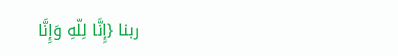ربنا {إِنَّا لِلّهِ وَإِنَّا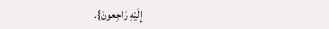إِلَيْهِ رَاجِعونَ}.